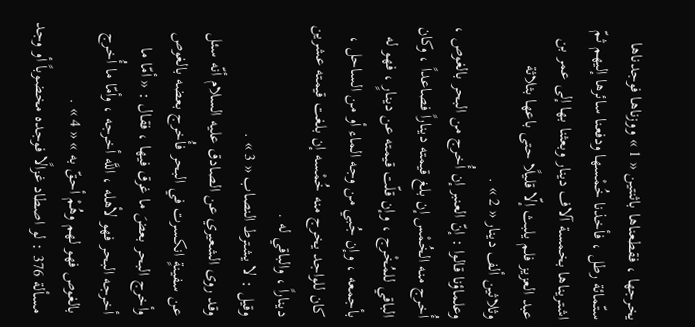يخرجها ، فقطعناها باثنتين « 1 » ووزناها فوجدناها ستّمائة رطل ، فأخذنا خُمْسها ودفعنا سائرها إليهم ثمّ اشتريناها بخمسة آلاف دينار وبعثنا بها إلى عمر بن عبد العزيز فلم يلبث إلّا قليلًا حتى باعها بثلاثة وثلاثين ألف دينار « 2 » .
وعلماؤنا قالوا : إنّ العنبر إن أُخرج من البحر بالغوص ، أُخرج منه الخُمْس إن بلغ قيمته ديناراً فصاعداً ، وكان الباقي للمُخْرج ، وإن قلّت قيمته عن دينارٍ ، فهو له بأجمعه ، وإن جُبي من وجه الماء أو من الساحل ، كان للواجد يخرج منه خُمْسه إن بلغت قيمته عشرين ديناراً ، والباقي له .
وقيل : لا يشترط النصاب « 3 » .
وقد روى الشعيري عن الصادق عليه السلام أنّه سئل عن سفينةٍ انكسرت في البحر فأُخرج بعضه بالغوص وأخرج البحر بعضَ ما غرق فيها ، فقال : « أمّا ما أخرجه البحر فهو لأهله ، اللَّه أخرجه ، وأمّا ما أُخرج بالغوص فهو لهم وهُمْ أحقّ به » « 4 » .
مسألة 376 : لو اصطاد غزالًا فوجده مخضوباً أو وجد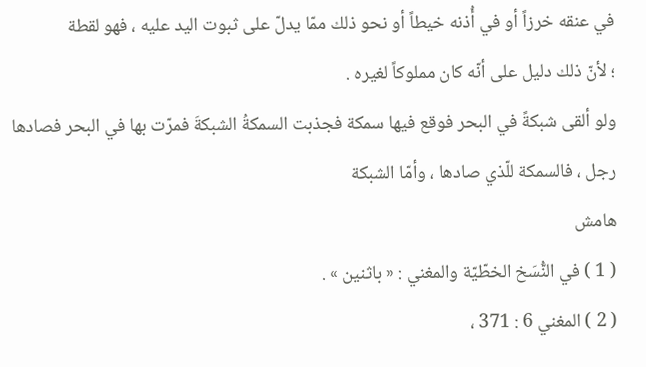في عنقه خرزاً أو في أُذنه خيطاً أو نحو ذلك ممّا يدلّ على ثبوت اليد عليه ، فهو لقطة
؛ لأنّ ذلك دليل على أنّه كان مملوكاً لغيره .
ولو ألقى شبكةً في البحر فوقع فيها سمكة فجذبت السمكةُ الشبكةَ فمرّت بها في البحر فصادها رجل ، فالسمكة للّذي صادها ، وأمّا الشبكة
هامش
( 1 ) في النُّسَخ الخطّيّة والمغني : « باثنين » .
( 2 ) المغني 6 : 371 ،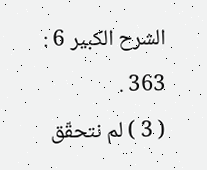الشرح الكبير 6 : 363 .
( 3 ) لم نتحقّق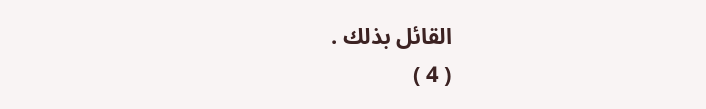القائل بذلك .
( 4 )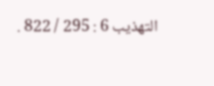التهذيب 6 : 295 / 822 .